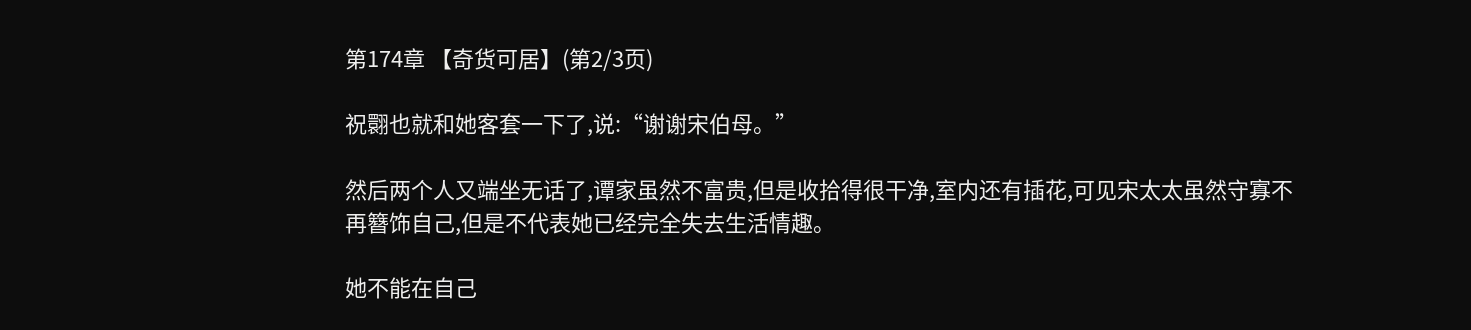第174章 【奇货可居】(第2/3页)

祝翾也就和她客套一下了,说:“谢谢宋伯母。”

然后两个人又端坐无话了,谭家虽然不富贵,但是收拾得很干净,室内还有插花,可见宋太太虽然守寡不再簪饰自己,但是不代表她已经完全失去生活情趣。

她不能在自己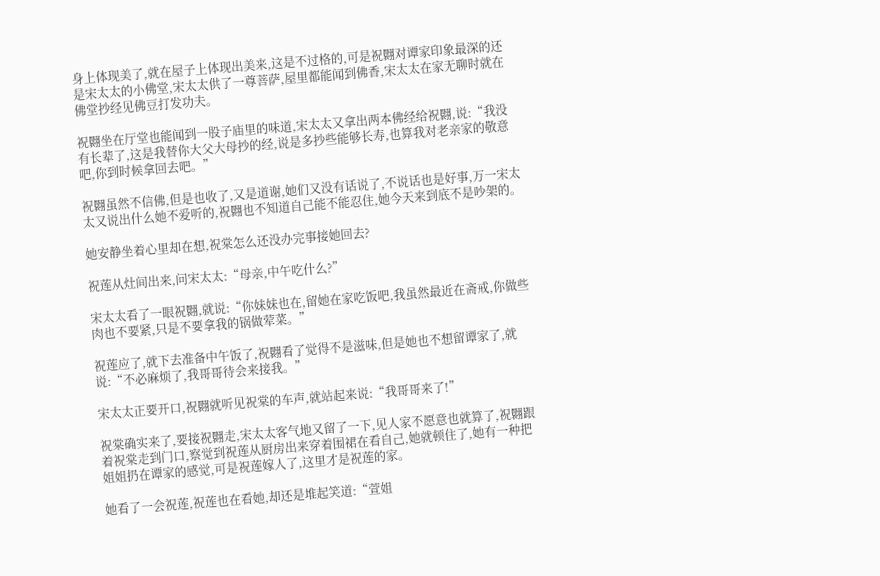身上体现美了,就在屋子上体现出美来,这是不过格的,可是祝翾对谭家印象最深的还是宋太太的小佛堂,宋太太供了一尊菩萨,屋里都能闻到佛香,宋太太在家无聊时就在佛堂抄经见佛豆打发功夫。

祝翾坐在厅堂也能闻到一股子庙里的味道,宋太太又拿出两本佛经给祝翾,说:“我没有长辈了,这是我替你大父大母抄的经,说是多抄些能够长寿,也算我对老亲家的敬意吧,你到时候拿回去吧。”

祝翾虽然不信佛,但是也收了,又是道谢,她们又没有话说了,不说话也是好事,万一宋太太又说出什么她不爱听的,祝翾也不知道自己能不能忍住,她今天来到底不是吵架的。

她安静坐着心里却在想,祝棠怎么还没办完事接她回去?

祝莲从灶间出来,问宋太太:“母亲,中午吃什么?”

宋太太看了一眼祝翾,就说:“你妹妹也在,留她在家吃饭吧,我虽然最近在斋戒,你做些肉也不要紧,只是不要拿我的锅做荤菜。”

祝莲应了,就下去准备中午饭了,祝翾看了觉得不是滋味,但是她也不想留谭家了,就说:“不必麻烦了,我哥哥待会来接我。”

宋太太正要开口,祝翾就听见祝棠的车声,就站起来说:“我哥哥来了!”

祝棠确实来了,要接祝翾走,宋太太客气地又留了一下,见人家不愿意也就算了,祝翾跟着祝棠走到门口,察觉到祝莲从厨房出来穿着围裙在看自己,她就顿住了,她有一种把姐姐扔在谭家的感觉,可是祝莲嫁人了,这里才是祝莲的家。

她看了一会祝莲,祝莲也在看她,却还是堆起笑道:“萱姐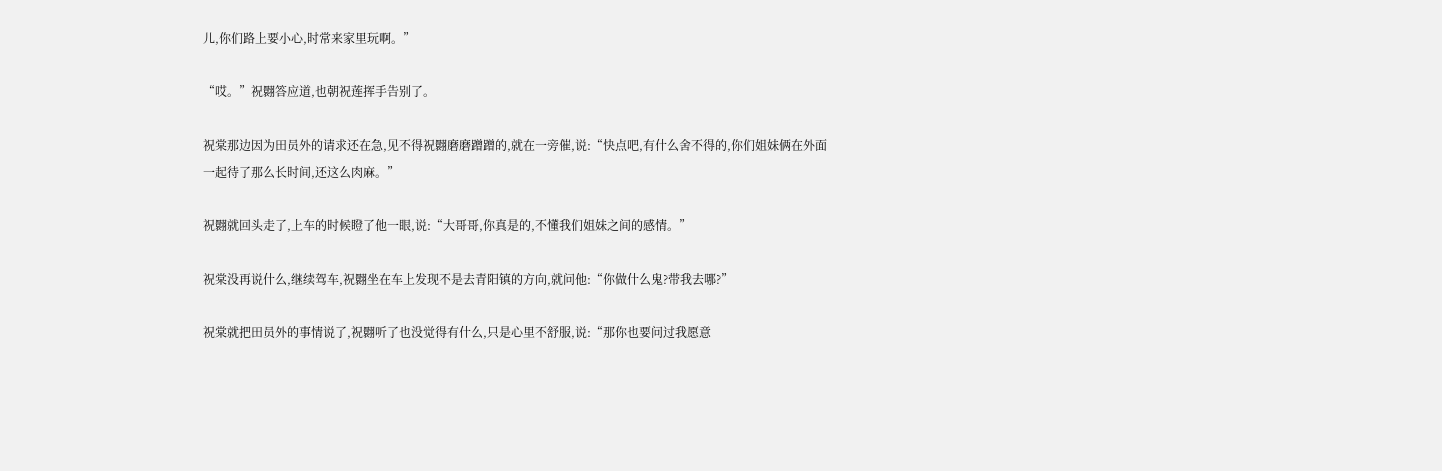儿,你们路上要小心,时常来家里玩啊。”

“哎。”祝翾答应道,也朝祝莲挥手告别了。

祝棠那边因为田员外的请求还在急,见不得祝翾磨磨蹭蹭的,就在一旁催,说:“快点吧,有什么舍不得的,你们姐妹俩在外面一起待了那么长时间,还这么肉麻。”

祝翾就回头走了,上车的时候瞪了他一眼,说:“大哥哥,你真是的,不懂我们姐妹之间的感情。”

祝棠没再说什么,继续驾车,祝翾坐在车上发现不是去青阳镇的方向,就问他:“你做什么鬼?带我去哪?”

祝棠就把田员外的事情说了,祝翾听了也没觉得有什么,只是心里不舒服,说:“那你也要问过我愿意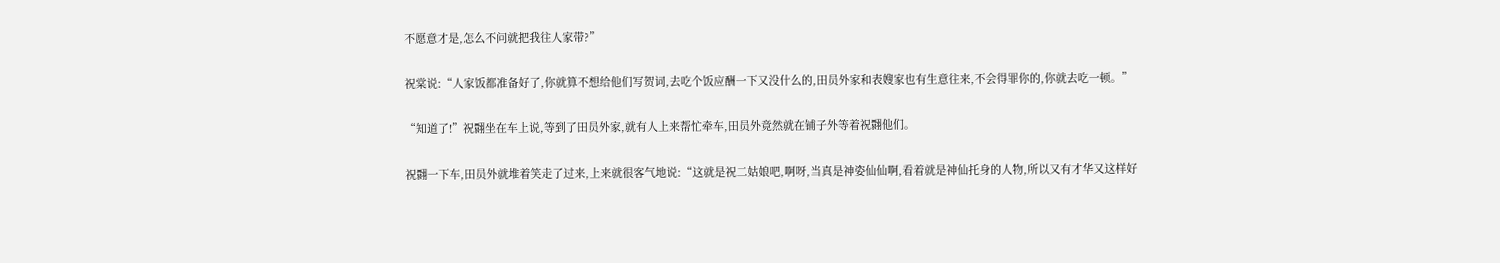不愿意才是,怎么不问就把我往人家带?”

祝棠说:“人家饭都准备好了,你就算不想给他们写贺词,去吃个饭应酬一下又没什么的,田员外家和表嫂家也有生意往来,不会得罪你的,你就去吃一顿。”

“知道了!”祝翾坐在车上说,等到了田员外家,就有人上来帮忙牵车,田员外竟然就在铺子外等着祝翾他们。

祝翾一下车,田员外就堆着笑走了过来,上来就很客气地说:“这就是祝二姑娘吧,啊呀,当真是神姿仙仙啊,看着就是神仙托身的人物,所以又有才华又这样好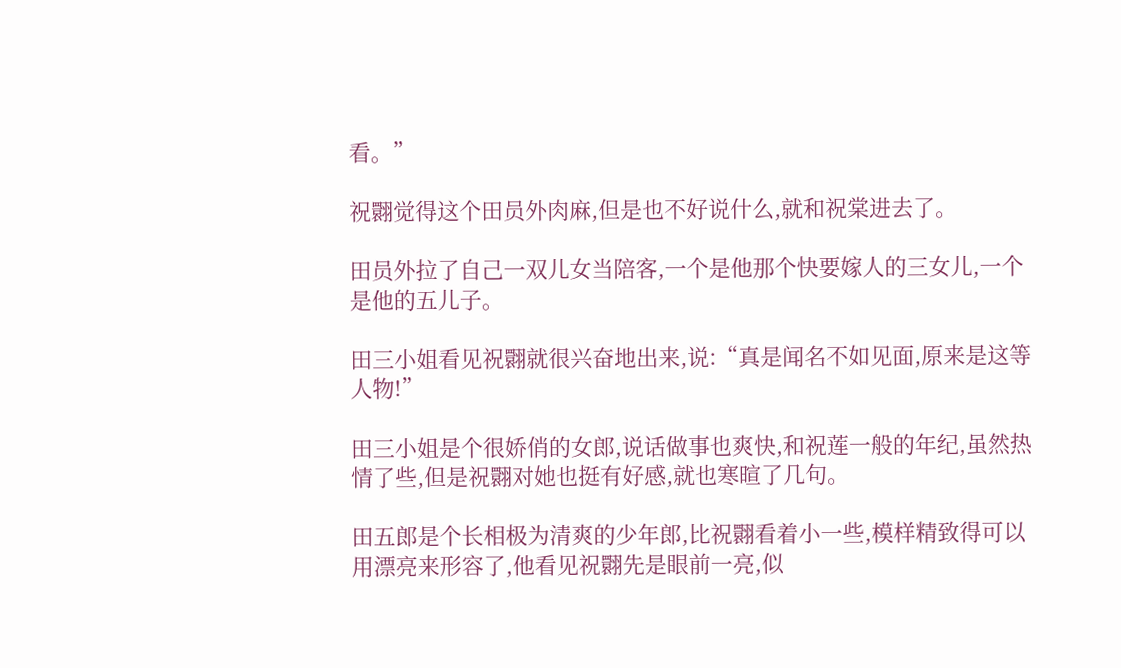看。”

祝翾觉得这个田员外肉麻,但是也不好说什么,就和祝棠进去了。

田员外拉了自己一双儿女当陪客,一个是他那个快要嫁人的三女儿,一个是他的五儿子。

田三小姐看见祝翾就很兴奋地出来,说:“真是闻名不如见面,原来是这等人物!”

田三小姐是个很娇俏的女郎,说话做事也爽快,和祝莲一般的年纪,虽然热情了些,但是祝翾对她也挺有好感,就也寒暄了几句。

田五郎是个长相极为清爽的少年郎,比祝翾看着小一些,模样精致得可以用漂亮来形容了,他看见祝翾先是眼前一亮,似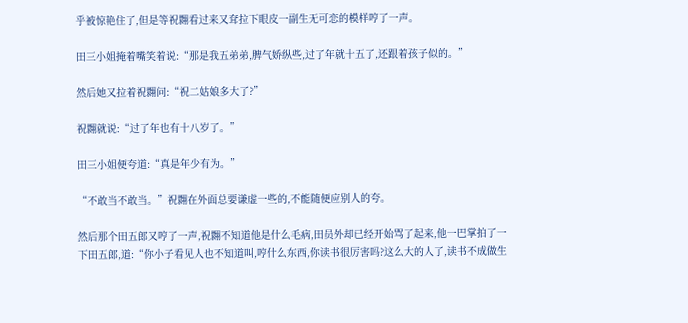乎被惊艳住了,但是等祝翾看过来又耷拉下眼皮一副生无可恋的模样哼了一声。

田三小姐掩着嘴笑着说:“那是我五弟弟,脾气娇纵些,过了年就十五了,还跟着孩子似的。”

然后她又拉着祝翾问:“祝二姑娘多大了?”

祝翾就说:“过了年也有十八岁了。”

田三小姐便夸道:“真是年少有为。”

“不敢当不敢当。”祝翾在外面总要谦虚一些的,不能随便应别人的夸。

然后那个田五郎又哼了一声,祝翾不知道他是什么毛病,田员外却已经开始骂了起来,他一巴掌拍了一下田五郎,道:“你小子看见人也不知道叫,哼什么东西,你读书很厉害吗?这么大的人了,读书不成做生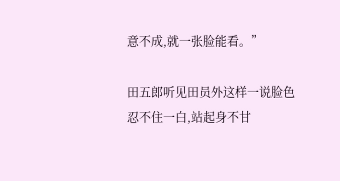意不成,就一张脸能看。”

田五郎听见田员外这样一说脸色忍不住一白,站起身不甘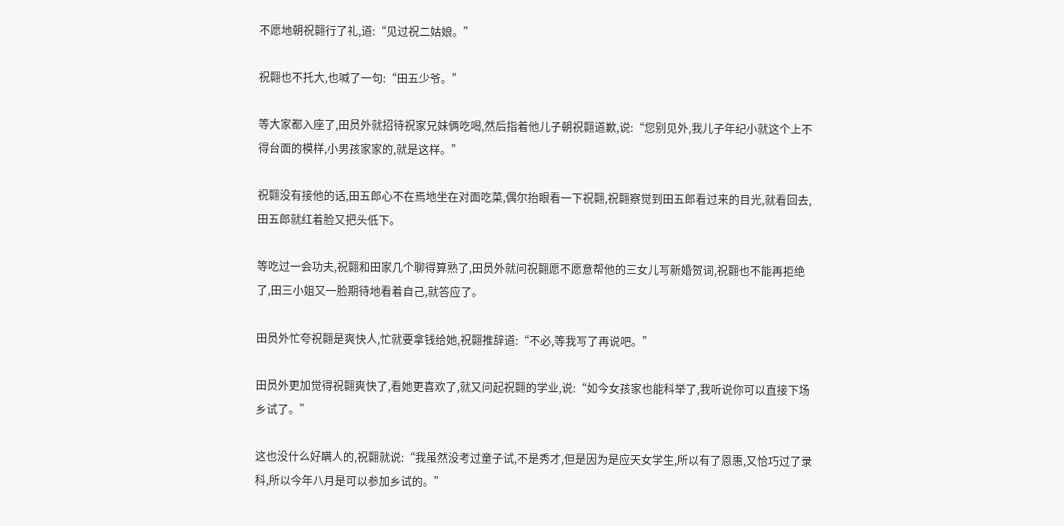不愿地朝祝翾行了礼,道:“见过祝二姑娘。”

祝翾也不托大,也喊了一句:“田五少爷。”

等大家都入座了,田员外就招待祝家兄妹俩吃喝,然后指着他儿子朝祝翾道歉,说:“您别见外,我儿子年纪小就这个上不得台面的模样,小男孩家家的,就是这样。”

祝翾没有接他的话,田五郎心不在焉地坐在对面吃菜,偶尔抬眼看一下祝翾,祝翾察觉到田五郎看过来的目光,就看回去,田五郎就红着脸又把头低下。

等吃过一会功夫,祝翾和田家几个聊得算熟了,田员外就问祝翾愿不愿意帮他的三女儿写新婚贺词,祝翾也不能再拒绝了,田三小姐又一脸期待地看着自己,就答应了。

田员外忙夸祝翾是爽快人,忙就要拿钱给她,祝翾推辞道:“不必,等我写了再说吧。”

田员外更加觉得祝翾爽快了,看她更喜欢了,就又问起祝翾的学业,说:“如今女孩家也能科举了,我听说你可以直接下场乡试了。”

这也没什么好瞒人的,祝翾就说:“我虽然没考过童子试,不是秀才,但是因为是应天女学生,所以有了恩惠,又恰巧过了录科,所以今年八月是可以参加乡试的。”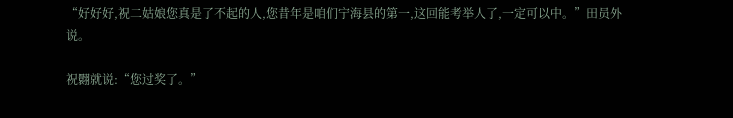“好好好,祝二姑娘您真是了不起的人,您昔年是咱们宁海县的第一,这回能考举人了,一定可以中。”田员外说。

祝翾就说:“您过奖了。”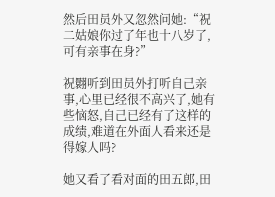然后田员外又忽然问她:“祝二姑娘你过了年也十八岁了,可有亲事在身?”

祝翾听到田员外打听自己亲事,心里已经很不高兴了,她有些恼怒,自己已经有了这样的成绩,难道在外面人看来还是得嫁人吗?

她又看了看对面的田五郎,田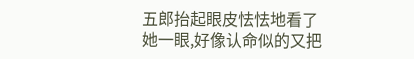五郎抬起眼皮怯怯地看了她一眼,好像认命似的又把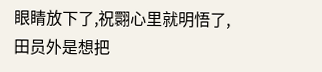眼睛放下了,祝翾心里就明悟了,田员外是想把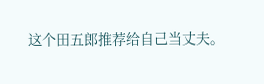这个田五郎推荐给自己当丈夫。